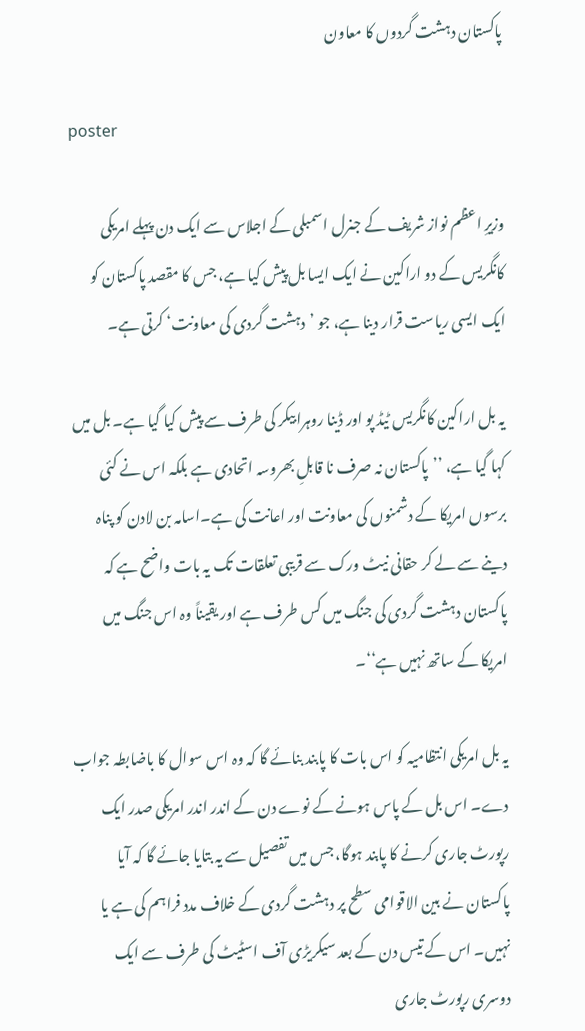پاکستان دہشت گردوں کا معاون

poster

وزیرِ اعظم نواز شریف کے جنرل اسمبلی کے اجلاس سے ایک دن پہلے امریکی کانگریس کے دو اراکین نے ایک ایسا بل پیش کیا ہے، جس کا مقصد پاکستان کو ایک ایسی ریاست قرار دینا ہے، جو ’دہشت گردی کی معاونت‘ کرتی ہے۔

یہ بل اراکین کانگریس ٹیڈ پو اور ڈینا روہرابیکر کی طرف سے پیش کیا گیا ہے۔ بل میں کہا گیا ہے، ’’پاکستان نہ صرف نا قابلِ بھروسہ اتحادی ہے بلکہ اس نے کئی برسوں امریکا کے دشمنوں کی معاونت اور اعانت کی ہے۔اسامہ بن لادن کو پناہ دینے سے لے کر حقانی نیٹ ورک سے قریبی تعلقات تک یہ بات واضح ہے کہ پاکستان دہشت گردی کی جنگ میں کس طرف ہے اور یقیناً وہ اس جنگ میں امریکا کے ساتھ نہیں ہے‘‘۔

یہ بل امریکی انتظامیہ کو اس بات کا پابند بنائے گا کہ وہ اس سوال کا باضابطہ جواب دے۔ اس بل کے پاس ہونے کے نوے دن کے اندر اندر امریکی صدر ایک رپورٹ جاری کرنے کا پابند ہوگا، جس میں تفصیل سے یہ بتایا جائے گا کہ آیا پاکستان نے بین الاقوامی سطح پر دہشت گردی کے خلاف مدد فراہم کی ہے یا نہیں۔ اس کے تیس دن کے بعد سیکریڑی آف اسٹیٹ کی طرف سے ایک دوسری رپورٹ جاری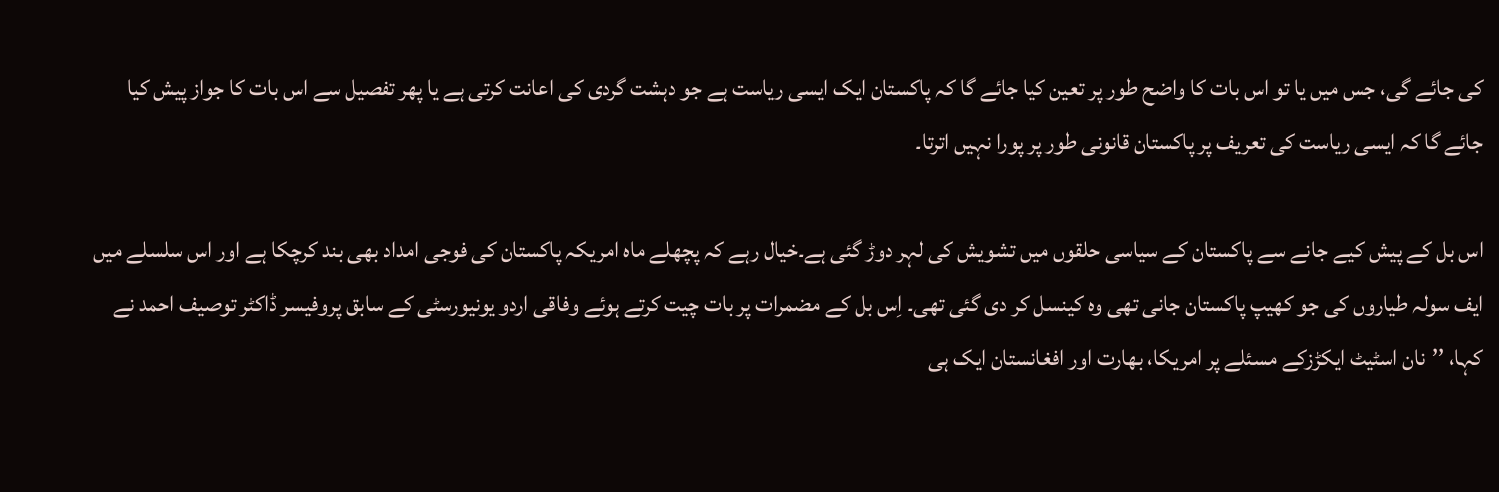کی جائے گی، جس میں یا تو اس بات کا واضح طور پر تعین کیا جائے گا کہ پاکستان ایک ایسی ریاست ہے جو دہشت گردی کی اعانت کرتی ہے یا پھر تفصیل سے اس بات کا جواز پیش کیا جائے گا کہ ایسی ریاست کی تعریف پر پاکستان قانونی طور پر پورا نہیں اترتا۔

اس بل کے پیش کیے جانے سے پاکستان کے سیاسی حلقوں میں تشویش کی لہر دوڑ گئی ہے۔خیال رہے کہ پچھلے ماہ امریکہ پاکستان کی فوجی امداد بھی بند کرچکا ہے اور اس سلسلے میں ایف سولہ طیاروں کی جو کھیپ پاکستان جانی تھی وہ کینسل کر دی گئی تھی۔ اِس بل کے مضمرات پر بات چیت کرتے ہوئے وفاقی اردو یونیورسٹی کے سابق پروفیسر ڈاکٹر توصیف احمد نے کہا، ’’نان اسٹیٹ ایکڑزکے مسئلے پر امریکا، بھارت اور افغانستان ایک ہی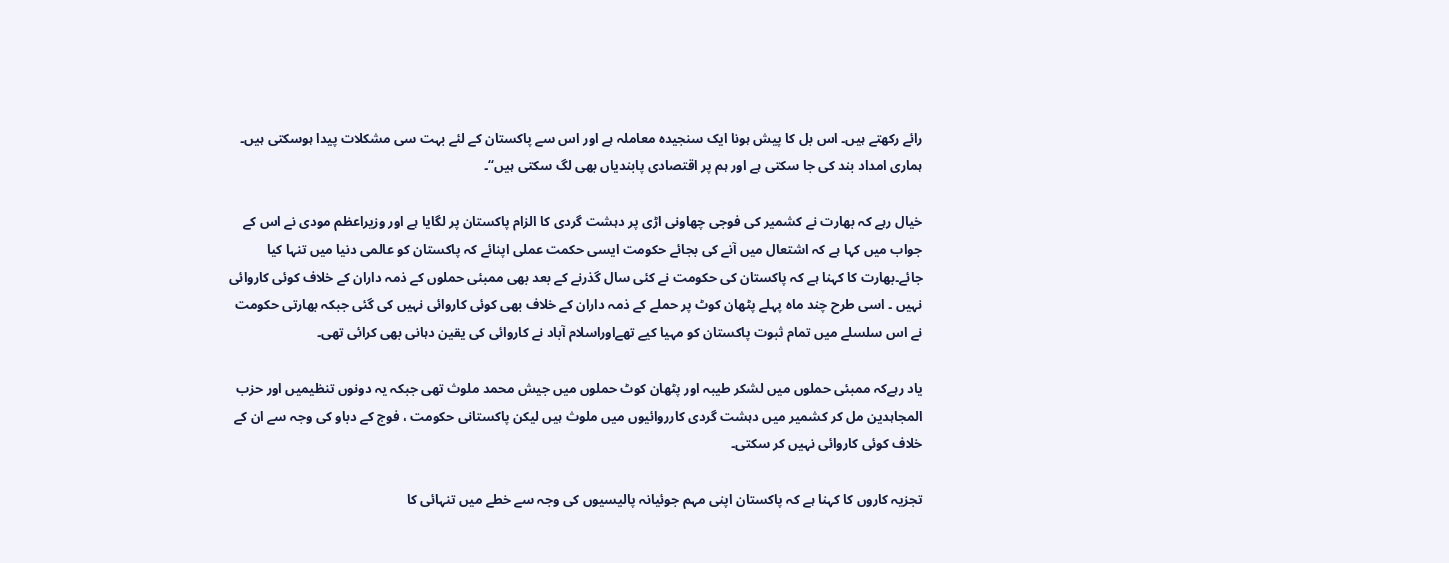رائے رکھتے ہیں۔ اس بل کا پیش ہونا ایک سنجیدہ معاملہ ہے اور اس سے پاکستان کے لئے بہت سی مشکلات پیدا ہوسکتی ہیں۔ ہماری امداد بند کی جا سکتی ہے اور ہم پر اقتصادی پابندیاں بھی لگ سکتی ہیں‘‘۔

خیال رہے کہ بھارت نے کشمیر کی فوجی چھاونی اڑی پر دہشت گردی کا الزام پاکستان پر لگایا ہے اور وزیراعظم مودی نے اس کے جواب میں کہا ہے کہ اشتعال میں آنے کی بجائے حکومت ایسی حکمت عملی اپنائے کہ پاکستان کو عالمی دنیا میں تنہا کیا جائے۔بھارت کا کہنا ہے کہ پاکستان کی حکومت نے کئی سال گذرنے کے بعد بھی ممبئی حملوں کے ذمہ داران کے خلاف کوئی کاروائی نہیں ۔ اسی طرح چند ماہ پہلے پٹھان کوٹ پر حملے کے ذمہ داران کے خلاف بھی کوئی کاروائی نہیں کی گئی جبکہ بھارتی حکومت نے اس سلسلے میں تمام ثبوت پاکستان کو مہیا کیے تھےاوراسلام آباد نے کاروائی کی یقین دہانی بھی کرائی تھی۔

یاد رہےکہ ممبئی حملوں میں لشکر طیبہ اور پٹھان کوٹ حملوں میں جیش محمد ملوث تھی جبکہ یہ دونوں تنظیمیں اور حزب المجاہدین مل کر کشمیر میں دہشت گردی کارروائیوں میں ملوث ہیں لیکن پاکستانی حکومت ، فوج کے دباو کی وجہ سے ان کے خلاف کوئی کاروائی نہیں کر سکتی۔

تجزیہ کاروں کا کہنا ہے کہ پاکستان اپنی مہم جوئیانہ پالیسیوں کی وجہ سے خطے میں تنہائی کا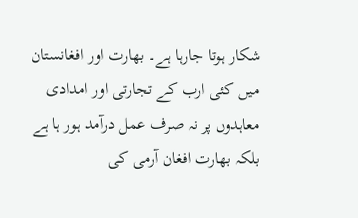شکار ہوتا جارہا ہے۔ بھارت اور افغانستان میں کئی ارب کے تجارتی اور امدادی معاہدوں پر نہ صرف عمل درآمد ہور ہا ہے بلکہ بھارت افغان آرمی کی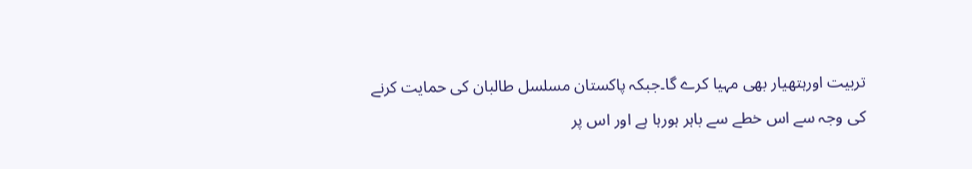تربیت اورہتھیار بھی مہیا کرے گا۔جبکہ پاکستان مسلسل طالبان کی حمایت کرنے کی وجہ سے اس خطے سے باہر ہورہا ہے اور اس پر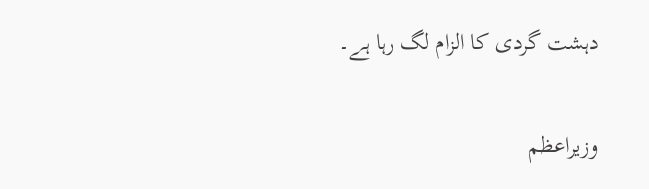دہشت گردی کا الزام لگ رہا ہے۔

وزیراعظم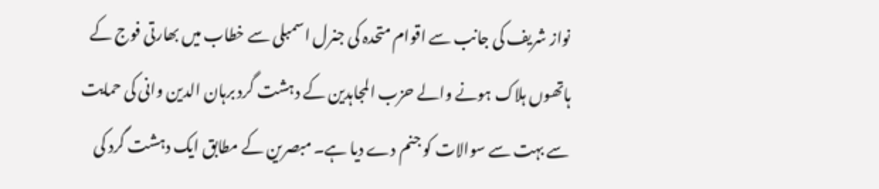نواز شریف کی جانب سے اقوام متحدہ کی جنرل اسمبلی سے خطاب میں بھارتی فوج کے ہاتھوں ہلاک ہونے والے حزب المجاہدین کے دہشت گرد برہان الدین وانی کی حمایت سے بہت سے سوالات کو جنم دے دیا ہے۔ مبصرین کے مطابق ایک دہشت گرد کی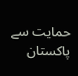حمایت سے پاکستان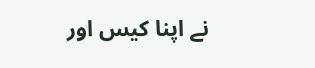نے اپنا کیس اور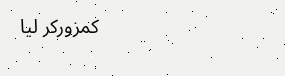کمزورکر لیا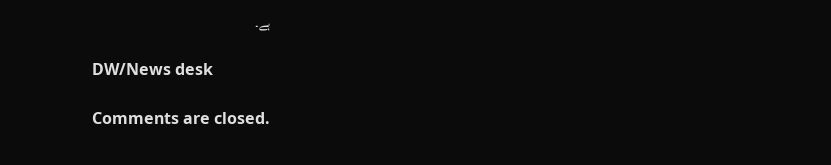ہے۔

DW/News desk

Comments are closed.